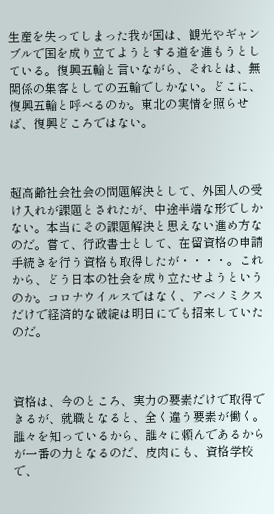生産を失ってしまった我が国は、観光やギャンブルで国を成り立てようとする道を進もうとしている。復興五輪と言いながら、それとは、無関係の集客としての五輪でしかない。どこに、復興五輪と呼べるのか。東北の実情を照らせば、復興どころではない。



超高齢社会社会の問題解決として、外国人の受け入れが課題とされたが、中途半端な形でしかない。本当にその課題解決と思えない進め方なのだ。嘗て、行政書士として、在留資格の申請手続きを行う資格も取得したが・・・・。これから、どう日本の社会を成り立たせようというのか。コロナウイルスではなく、アベノミクスだけで経済的な破綻は明日にでも招来していたのだ。



資格は、今のところ、実力の要素だけで取得できるが、就職となると、全く違う要素が働く。誰々を知っているから、誰々に頼んであるからが一番の力となるのだ、皮肉にも、資格学校で、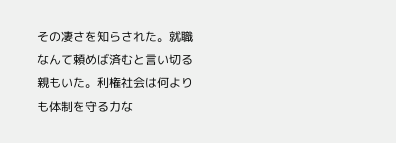その凄さを知らされた。就職なんて頼めば済むと言い切る親もいた。利権社会は何よりも体制を守る力な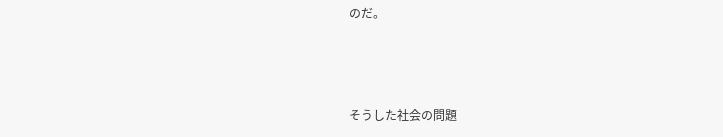のだ。



そうした社会の問題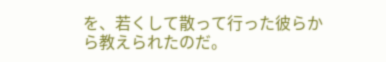を、若くして散って行った彼らから教えられたのだ。